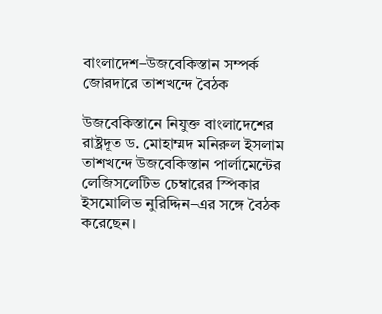বাংলাদেশ–উজবেকিস্তান সম্পর্ক জোরদারে তাশখন্দে বৈঠক

উজবেকিস্তানে নিযুক্ত বাংলাদেশের রাষ্ট্রদূত ড. মোহাম্মদ মনিরুল ইসলাম তাশখন্দে উজবেকিস্তান পার্লামেন্টের লেজিসলেটিভ চেম্বারের স্পিকার ইসমোলিভ নুরিদ্দিন–এর সঙ্গে বৈঠক করেছেন।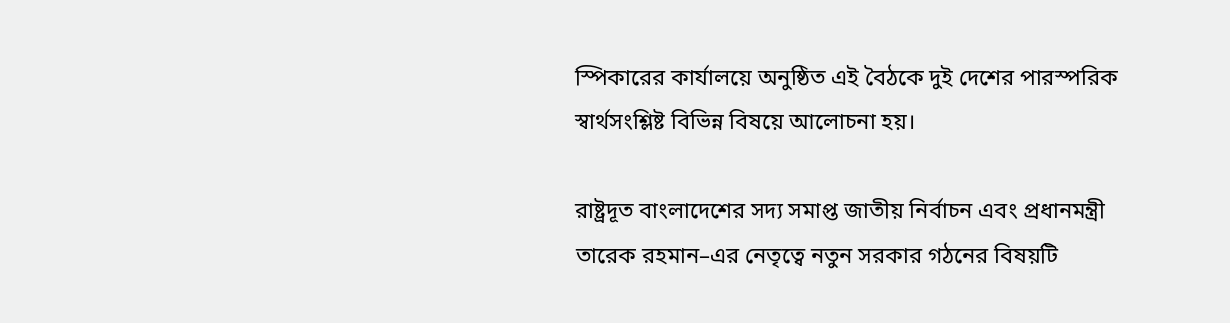স্পিকারের কার্যালয়ে অনুষ্ঠিত এই বৈঠকে দুই দেশের পারস্পরিক স্বার্থসংশ্লিষ্ট বিভিন্ন বিষয়ে আলোচনা হয়।

রাষ্ট্রদূত বাংলাদেশের সদ্য সমাপ্ত জাতীয় নির্বাচন এবং প্রধানমন্ত্রী তারেক রহমান–এর নেতৃত্বে নতুন সরকার গঠনের বিষয়টি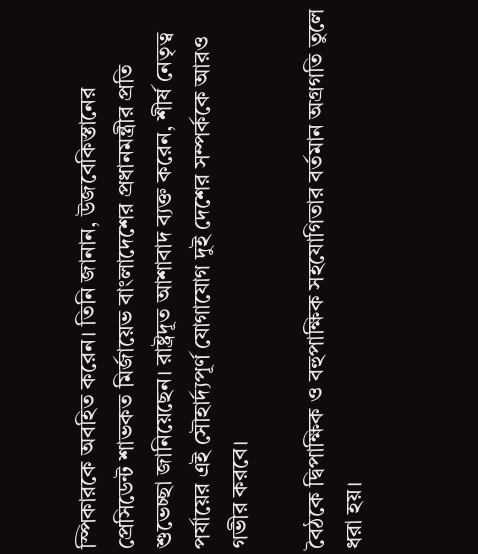স্পিকারকে অবহিত করেন। তিনি জানান, উজবেকিস্তানের প্রেসিডেন্ট শাভকত মির্জায়েভ বাংলাদেশের প্রধানমন্ত্রীর প্রতি শুভেচ্ছা জানিয়েছেন। রাষ্ট্রদূত আশাবাদ ব্যক্ত করেন, শীর্ষ নেতৃত্ব পর্যায়ের এই সৌহার্দ্যপূর্ণ যোগাযোগ দুই দেশের সম্পর্ককে আরও গভীর করবে।

বৈঠকে দ্বিপাক্ষিক ও বহুপাক্ষিক সহযোগিতার বর্তমান অগ্রগতি তুলে ধরা হয়।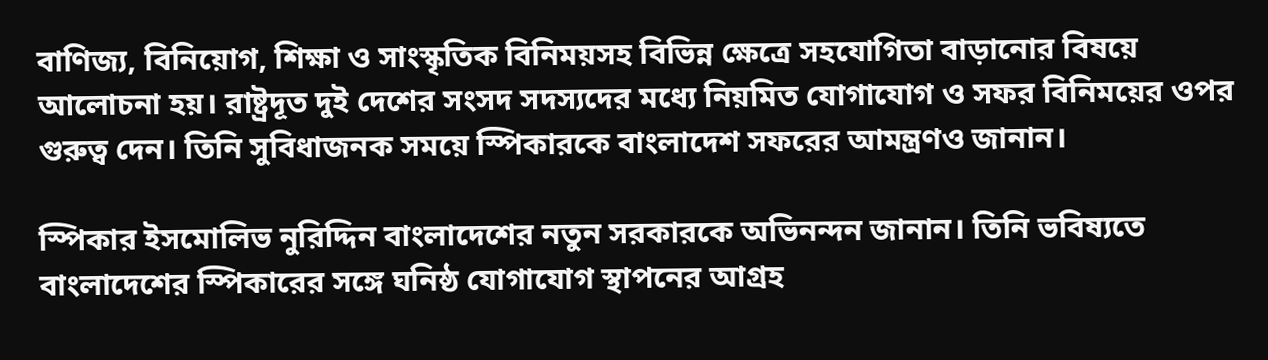বাণিজ্য, বিনিয়োগ, শিক্ষা ও সাংস্কৃতিক বিনিময়সহ বিভিন্ন ক্ষেত্রে সহযোগিতা বাড়ানোর বিষয়ে আলোচনা হয়। রাষ্ট্রদূত দুই দেশের সংসদ সদস্যদের মধ্যে নিয়মিত যোগাযোগ ও সফর বিনিময়ের ওপর গুরুত্ব দেন। তিনি সুবিধাজনক সময়ে স্পিকারকে বাংলাদেশ সফরের আমন্ত্রণও জানান।

স্পিকার ইসমোলিভ নুরিদ্দিন বাংলাদেশের নতুন সরকারকে অভিনন্দন জানান। তিনি ভবিষ্যতে বাংলাদেশের স্পিকারের সঙ্গে ঘনিষ্ঠ যোগাযোগ স্থাপনের আগ্রহ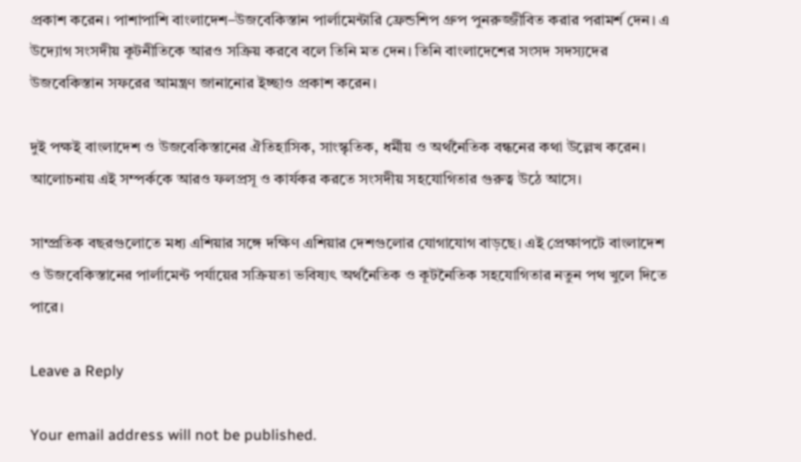প্রকাশ করেন। পাশাপাশি বাংলাদেশ–উজবেকিস্তান পার্লামেন্টারি ফ্রেন্ডশিপ গ্রুপ পুনরুজ্জীবিত করার পরামর্শ দেন। এ উদ্যোগ সংসদীয় কূটনীতিকে আরও সক্রিয় করবে বলে তিনি মত দেন। তিনি বাংলাদেশের সংসদ সদস্যদের উজবেকিস্তান সফরের আমন্ত্রণ জানানোর ইচ্ছাও প্রকাশ করেন।

দুই পক্ষই বাংলাদেশ ও উজবেকিস্তানের ঐতিহাসিক, সাংস্কৃতিক, ধর্মীয় ও অর্থনৈতিক বন্ধনের কথা উল্লেখ করেন। আলোচনায় এই সম্পর্ককে আরও ফলপ্রসূ ও কার্যকর করতে সংসদীয় সহযোগিতার গুরুত্ব উঠে আসে।

সাম্প্রতিক বছরগুলোতে মধ্য এশিয়ার সঙ্গে দক্ষিণ এশিয়ার দেশগুলোর যোগাযোগ বাড়ছে। এই প্রেক্ষাপটে বাংলাদেশ ও উজবেকিস্তানের পার্লামেন্ট পর্যায়ের সক্রিয়তা ভবিষ্যৎ অর্থনৈতিক ও কূটনৈতিক সহযোগিতার নতুন পথ খুলে দিতে পারে।

Leave a Reply

Your email address will not be published.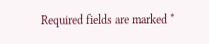Required fields are marked *